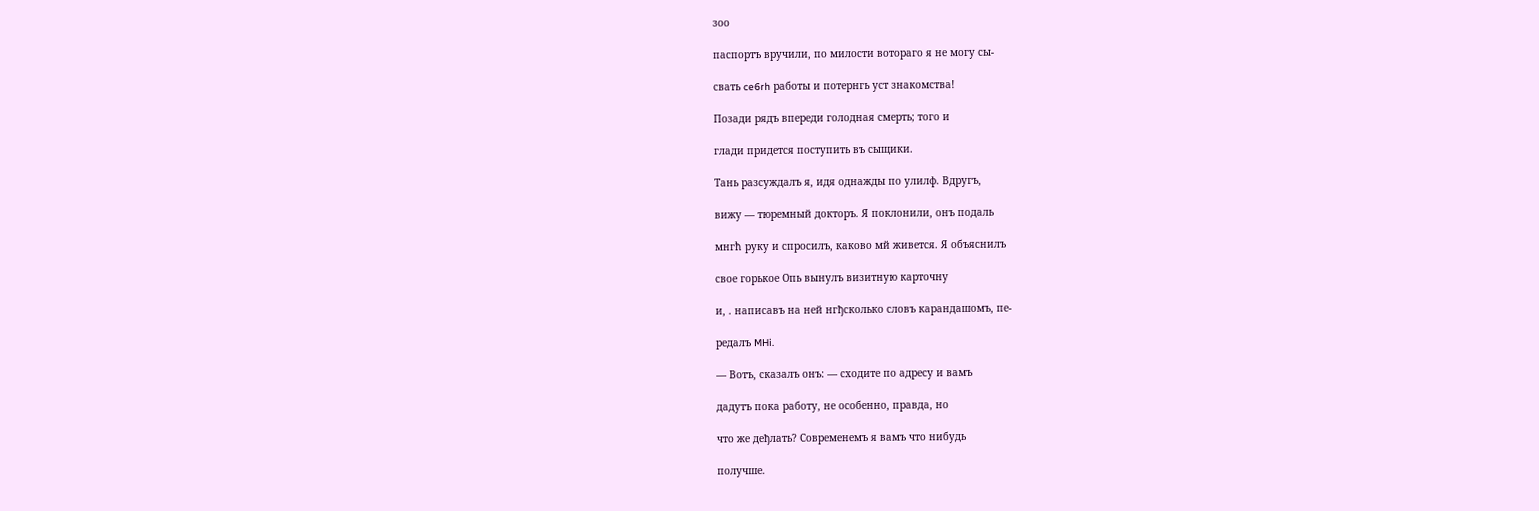зоо

паспортъ вручили, по милости вотораго я не могу сы-

свать ce6rh работы и потернгь уст знакомства!

Позади рядъ впереди голодная смерть; того и

глади придется поступить въ сыщики.

Тань разсуждалъ я, идя однажды по улилф. Вдругъ,

вижу — тюремный докторъ. Я поклонили, онъ подаль

мнгћ руку и спросилъ, каково мй живется. Я объяснилъ

свое горькое Опь вынулъ визитную карточну

и, . написавъ на ней нгђсколько словъ карандашомъ, пе-

редалъ MHi.

— Вотъ, сказалъ онъ: — сходите по адресу и вамъ

дадутъ пока работу, не особенно, правда, но

что же деђлать? Современемъ я вамъ что нибудь

получше.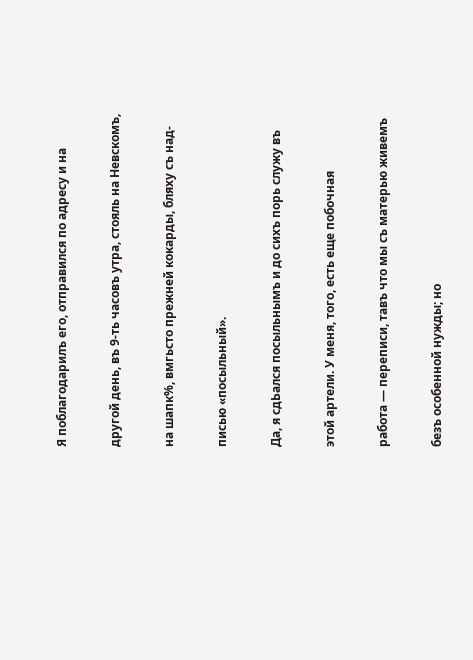Я поблагодарилъ его, отправился по адресу и на

другой день, въ 9-ть часовъ утра, стояль на Невскомъ,

на шапк%, вмгьсто прежней кокарды, бляху съ над-

писью «посыльный».

Да, я сдЬался посыльнымъ и до сихъ порь служу въ

этой артели. У меня, того, есть еще побочная

работа — переписи, тавъ что мы съ матерью живемъ

безъ особенной нужды; но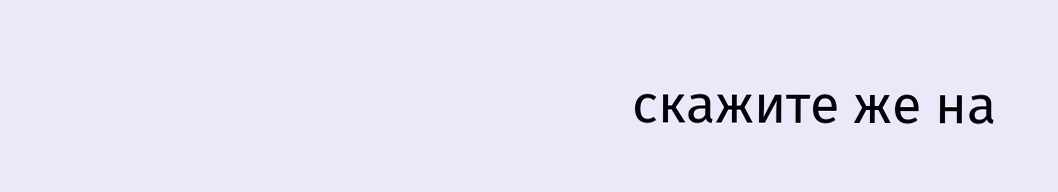скажите же на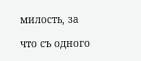милость, за

что съ одного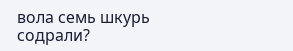вола семь шкурь содрали?